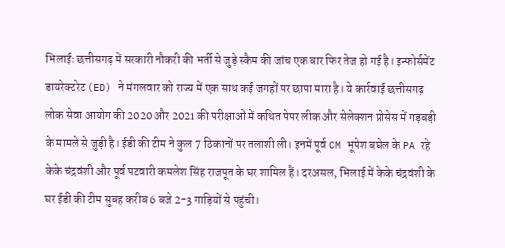भिलाईः छत्तीसगढ़ में सरकारी नौकरी की भर्ती से जुड़े स्कैम की जांच एक बार फिर तेज हो गई है। इन्फोर्समेंट डायरेक्टरेट (ED) ने मंगलवार को राज्य में एक साथ कई जगहों पर छापा मारा है। ये कार्रवाई छत्तीसगढ़ लोक सेवा आयोग की 2020 और 2021 की परीक्षाओं में कथित पेपर लीक और सेलेक्शन प्रोसेस में गड़बड़ी के मामले से जुड़ी है। ईडी की टीम ने कुल 7 ठिकानों पर तलाशी ली। इनमें पूर्व CM भूपेश बघेल के PA रहे केके चंद्रवंशी और पूर्व पटवारी कमलेश सिंह राजपूत के घर शामिल हैं। दरअसल, भिलाई में केके चंद्रवंशी के घर ईडी की टीम सुबह करीब 6 बजे 2-3 गाड़ियों से पहुंची।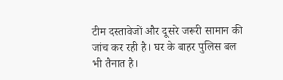टीम दस्तावेजों और दूसरे जरूरी सामान की जांच कर रही है। घर के बाहर पुलिस बल भी तैनात है।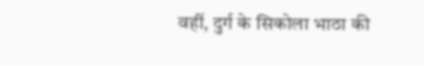वहीं, दुर्ग के सिकोला भाठा की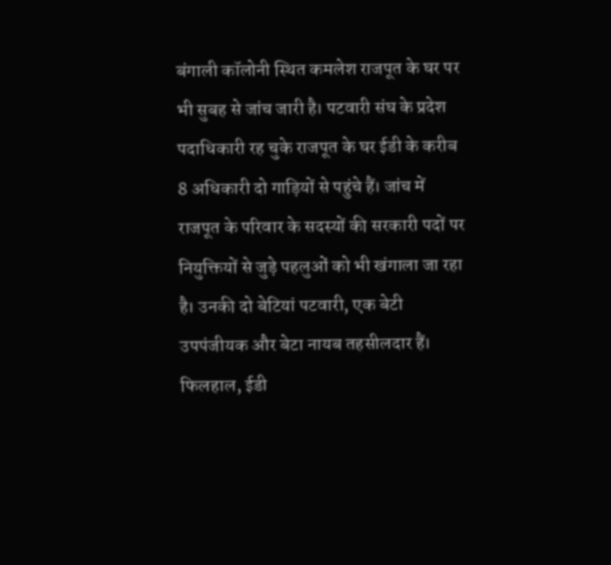बंगाली कॉलोनी स्थित कमलेश राजपूत के घर पर भी सुबह से जांच जारी है। पटवारी संघ के प्रदेश पदाधिकारी रह चुके राजपूत के घर ईडी के करीब 8 अधिकारी दो गाड़ियों से पहुंचे हैं। जांच में राजपूत के परिवार के सदस्यों की सरकारी पदों पर नियुक्तियों से जुड़े पहलुओं को भी खंगाला जा रहा है। उनकी दो बेटियां पटवारी, एक बेटी उपपंजीयक और बेटा नायब तहसीलदार हैं। फिलहाल, ईडी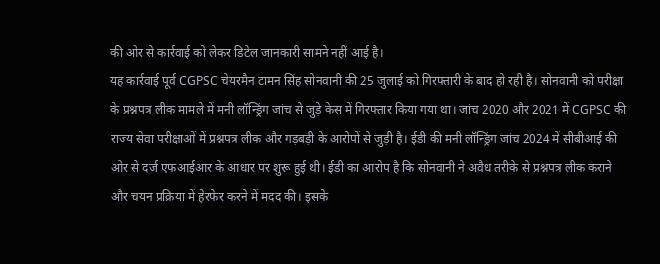की ओर से कार्रवाई को लेकर डिटेल जानकारी सामने नहीं आई है।
यह कार्रवाई पूर्व CGPSC चेयरमैन टामन सिंह सोनवानी की 25 जुलाई को गिरफ्तारी के बाद हो रही है। सोनवानी को परीक्षा के प्रश्नपत्र लीक मामले में मनी लॉन्ड्रिंग जांच से जुड़े केस में गिरफ्तार किया गया था। जांच 2020 और 2021 में CGPSC की राज्य सेवा परीक्षाओं में प्रश्नपत्र लीक और गड़बड़ी के आरोपों से जुड़ी है। ईडी की मनी लॉन्ड्रिंग जांच 2024 में सीबीआई की ओर से दर्ज एफआईआर के आधार पर शुरू हुई थी। ईडी का आरोप है कि सोनवानी ने अवैध तरीके से प्रश्नपत्र लीक कराने और चयन प्रक्रिया में हेरफेर करने में मदद की। इसके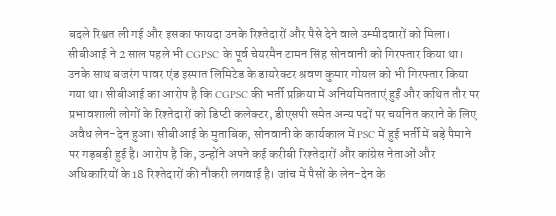बदले रिश्वत ली गई और इसका फायदा उनके रिश्तेदारों और पैसे देने वाले उम्मीदवारों को मिला।
सीबीआई ने 2 साल पहले भी CGPSC के पूर्व चेयरमैन टामन सिंह सोनवानी को गिरफ्तार किया था। उनके साथ बजरंग पावर एंड इस्पात लिमिटेड के डायरेक्टर श्रवण कुमार गोयल को भी गिरफ्तार किया गया था। सीबीआई का आरोप है कि CGPSC की भर्ती प्रक्रिया में अनियमितताएं हुईं और कथित तौर पर प्रभावशाली लोगों के रिश्तेदारों को डिप्टी कलेक्टर, डीएसपी समेत अन्य पदों पर चयनित कराने के लिए अवैध लेन-देन हुआ। सीबीआई के मुताबिक, सोनवानी के कार्यकाल में PSC में हुई भर्ती में बड़े पैमाने पर गड़बड़ी हुई है। आरोप है कि, उन्होंने अपने कई करीबी रिश्तेदारों और कांग्रेस नेताओं और अधिकारियों के 18 रिश्तेदारों की नौकरी लगवाई है। जांच में पैसों के लेन-देन के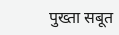पुख्ता सबूत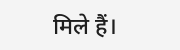मिले हैं।